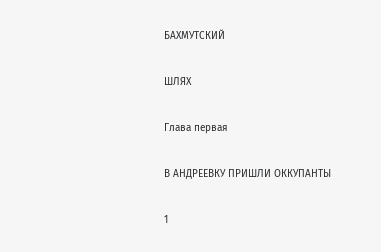БАХМУТСКИЙ

ШЛЯХ

Глава первая

В АНДРЕЕВКУ ПРИШЛИ ОККУПАНТЫ

1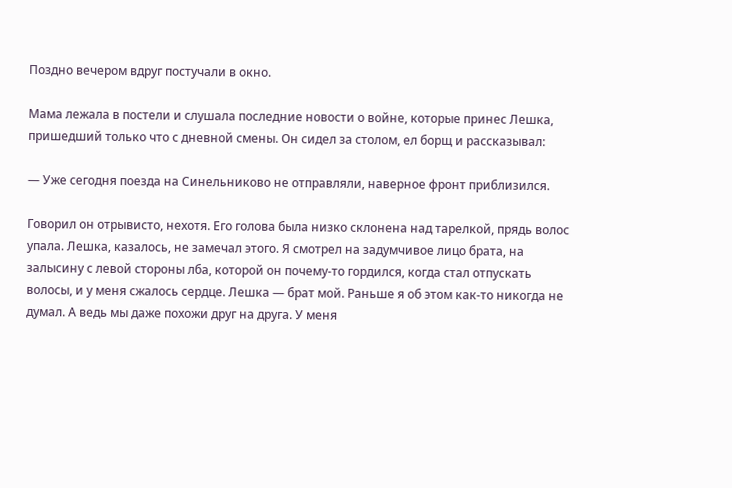Поздно вечером вдруг постучали в окно.

Мама лежала в постели и слушала последние новости о войне, которые принес Лешка, пришедший только что с дневной смены. Он сидел за столом, ел борщ и рассказывал:

— Уже сегодня поезда на Синельниково не отправляли, наверное фронт приблизился.

Говорил он отрывисто, нехотя. Его голова была низко склонена над тарелкой, прядь волос упала. Лешка, казалось, не замечал этого. Я смотрел на задумчивое лицо брата, на залысину с левой стороны лба, которой он почему-то гордился, когда стал отпускать волосы, и у меня сжалось сердце. Лешка — брат мой. Раньше я об этом как-то никогда не думал. А ведь мы даже похожи друг на друга. У меня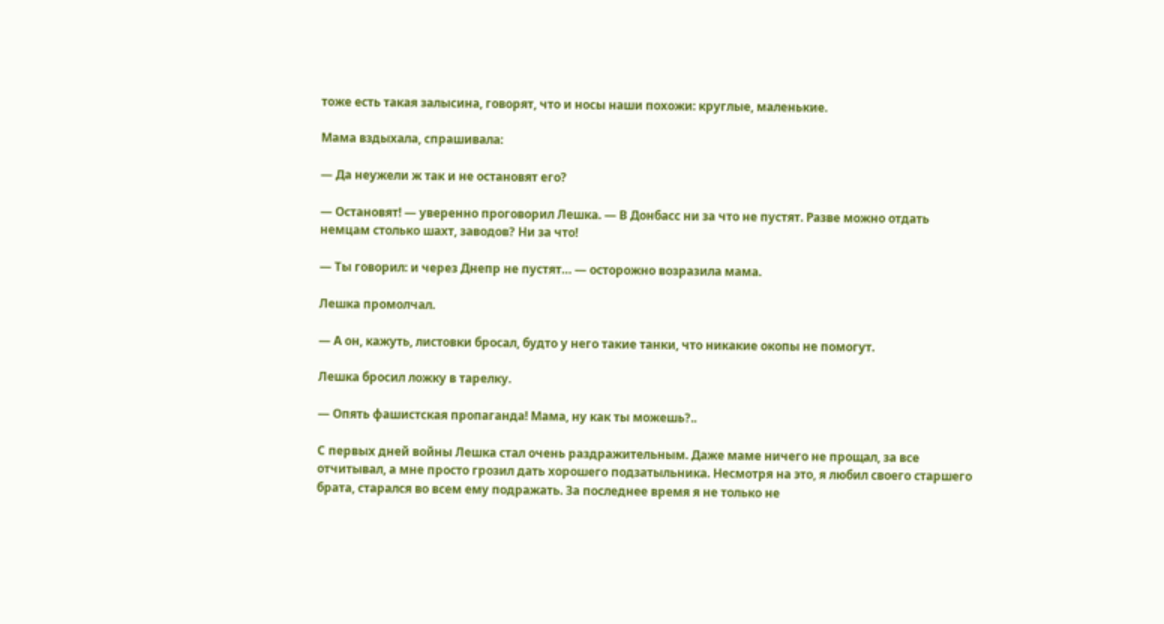тоже есть такая залысина, говорят, что и носы наши похожи: круглые, маленькие.

Мама вздыхала, спрашивала:

— Да неужели ж так и не остановят его?

— Остановят! — уверенно проговорил Лешка. — В Донбасс ни за что не пустят. Разве можно отдать немцам столько шахт, заводов? Ни за что!

— Ты говорил: и через Днепр не пустят… — осторожно возразила мама.

Лешка промолчал.

— А он, кажуть, листовки бросал, будто у него такие танки, что никакие окопы не помогут.

Лешка бросил ложку в тарелку.

— Опять фашистская пропаганда! Мама, ну как ты можешь?..

С первых дней войны Лешка стал очень раздражительным. Даже маме ничего не прощал, за все отчитывал, а мне просто грозил дать хорошего подзатыльника. Несмотря на это, я любил своего старшего брата, старался во всем ему подражать. За последнее время я не только не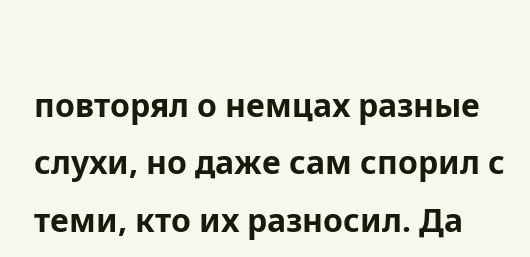повторял о немцах разные слухи, но даже сам спорил с теми, кто их разносил. Да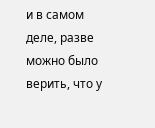и в самом деле, разве можно было верить, что у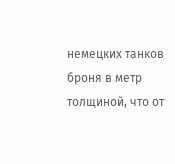немецких танков броня в метр толщиной, что от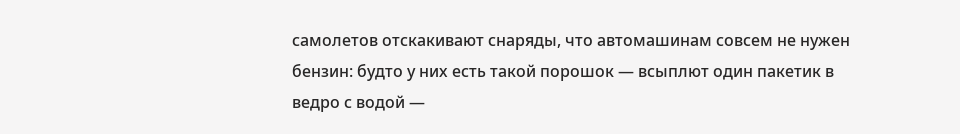самолетов отскакивают снаряды, что автомашинам совсем не нужен бензин: будто у них есть такой порошок — всыплют один пакетик в ведро с водой —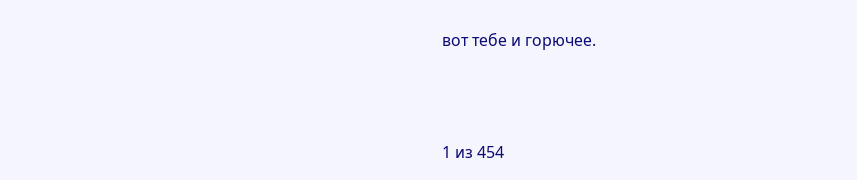вот тебе и горючее.



1 из 454